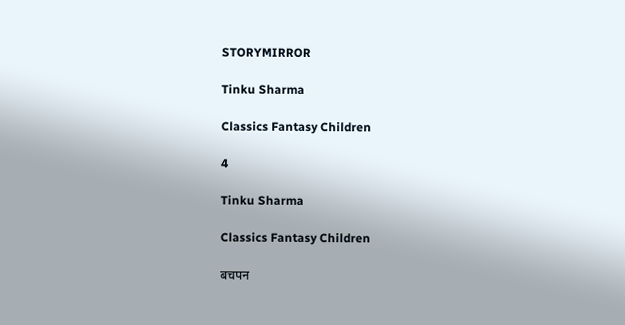STORYMIRROR

Tinku Sharma

Classics Fantasy Children

4

Tinku Sharma

Classics Fantasy Children

बचपन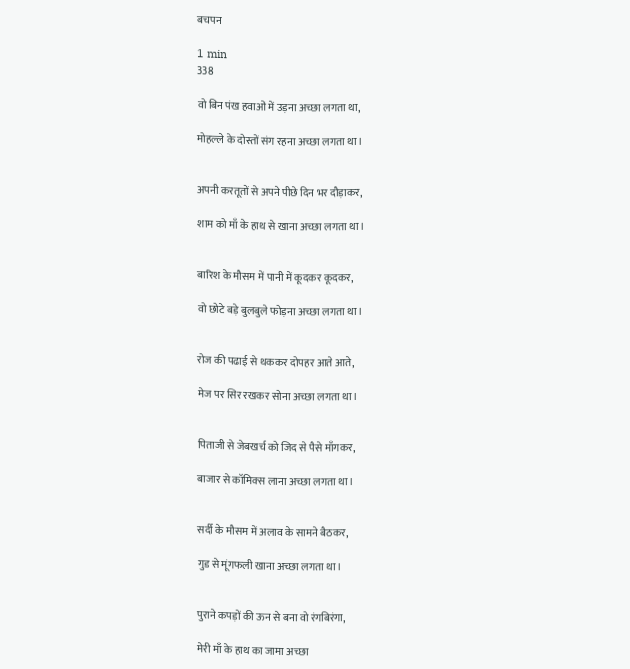बचपन

1 min
338

वो बिन पंख हवाओं में उड़ना अच्छा लगता था,

मोहल्ले के दोस्तों संग रहना अच्छा लगता था।


अपनी करतूतों से अपने पीछे दिन भर दौड़ाकर,

शाम को माँ के हाथ से खाना अच्छा लगता था।


बारिश के मौसम में पानी में कूदकर कूदकर,

वो छोटे बड़े बुलबुले फोड़ना अच्छा लगता था।


रोज की पढाई से थककर दोपहर आते आते,

मेज पर सिर रखकर सोना अच्छा लगता था।


पिताजी से जेबखर्च को जिद से पैसे माँगकर,

बाजार से कॉमिक्स लाना अच्छा लगता था।


सर्दी के मौसम में अलाव के सामने बैठकर,

गुड से मूंगफली खाना अच्छा लगता था।


पुराने कपड़ों की ऊन से बना वो रंगबिरंगा,

मेरी माँ के हाथ का जामा अच्छा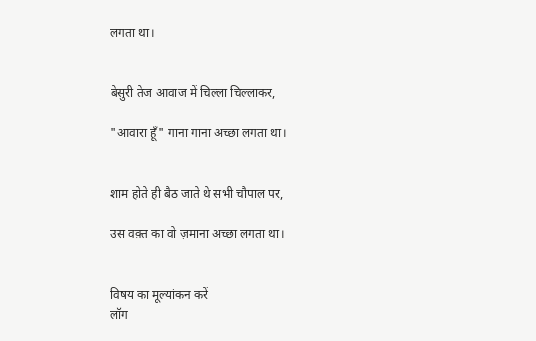लगता था।


बेसुरी तेज आवाज में चिल्ला चिल्लाकर,

"आवारा हूँ" गाना गाना अच्छा लगता था।


शाम होते ही बैठ जाते थे सभी चौपाल पर,

उस वक़्त का वो ज़माना अच्छा लगता था।


विषय का मूल्यांकन करें
लॉग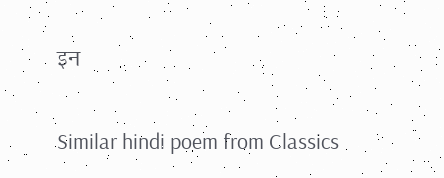इन

Similar hindi poem from Classics